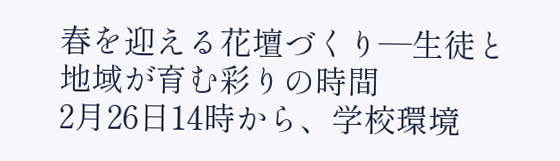春を迎える花壇づくり―生徒と地域が育む彩りの時間
2月26日14時から、学校環境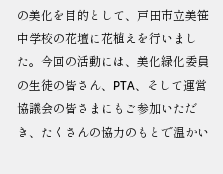の美化を目的として、戸田市立美笹中学校の花壇に花植えを行いました。今回の活動には、美化緑化委員の生徒の皆さん、PTA、そして運営協議会の皆さまにもご参加いただき、たくさんの協力のもとで温かい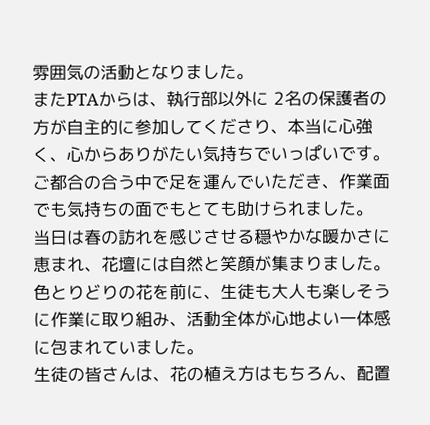雰囲気の活動となりました。
またPTAからは、執行部以外に 2名の保護者の方が自主的に参加してくださり、本当に心強く、心からありがたい気持ちでいっぱいです。ご都合の合う中で足を運んでいただき、作業面でも気持ちの面でもとても助けられました。
当日は春の訪れを感じさせる穏やかな暖かさに恵まれ、花壇には自然と笑顔が集まりました。色とりどりの花を前に、生徒も大人も楽しそうに作業に取り組み、活動全体が心地よい一体感に包まれていました。
生徒の皆さんは、花の植え方はもちろん、配置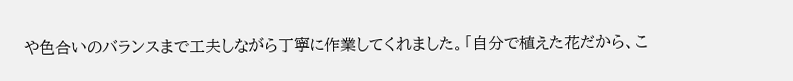や色合いのバランスまで工夫しながら丁寧に作業してくれました。「自分で植えた花だから、こ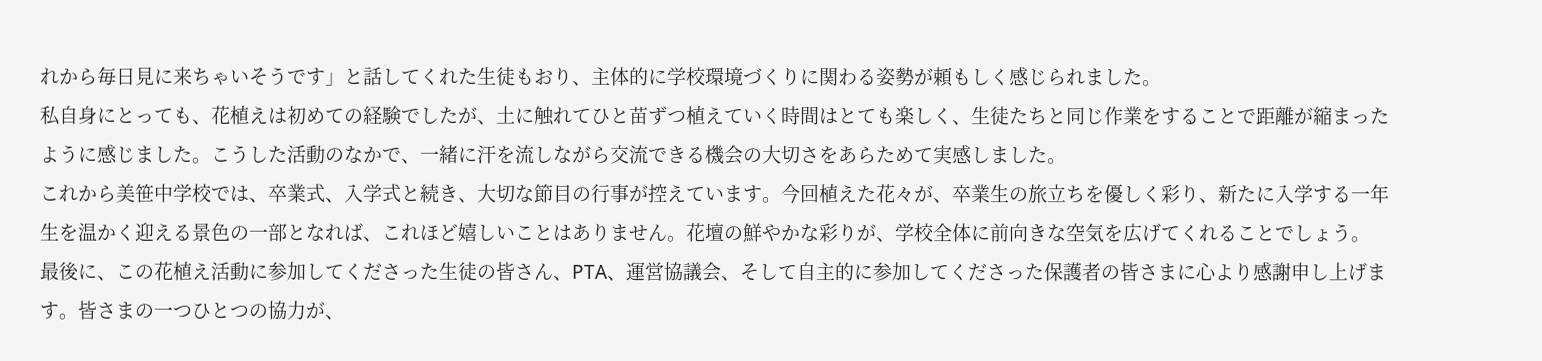れから毎日見に来ちゃいそうです」と話してくれた生徒もおり、主体的に学校環境づくりに関わる姿勢が頼もしく感じられました。
私自身にとっても、花植えは初めての経験でしたが、土に触れてひと苗ずつ植えていく時間はとても楽しく、生徒たちと同じ作業をすることで距離が縮まったように感じました。こうした活動のなかで、一緒に汗を流しながら交流できる機会の大切さをあらためて実感しました。
これから美笹中学校では、卒業式、入学式と続き、大切な節目の行事が控えています。今回植えた花々が、卒業生の旅立ちを優しく彩り、新たに入学する一年生を温かく迎える景色の一部となれば、これほど嬉しいことはありません。花壇の鮮やかな彩りが、学校全体に前向きな空気を広げてくれることでしょう。
最後に、この花植え活動に参加してくださった生徒の皆さん、PTA、運営協議会、そして自主的に参加してくださった保護者の皆さまに心より感謝申し上げます。皆さまの一つひとつの協力が、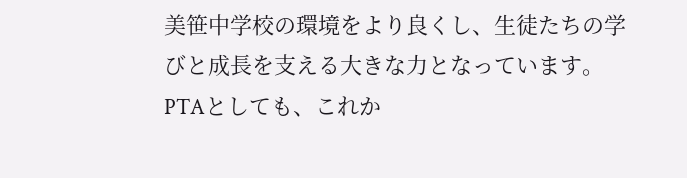美笹中学校の環境をより良くし、生徒たちの学びと成長を支える大きな力となっています。PTAとしても、これか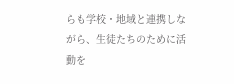らも学校・地域と連携しながら、生徒たちのために活動を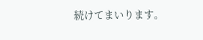続けてまいります。